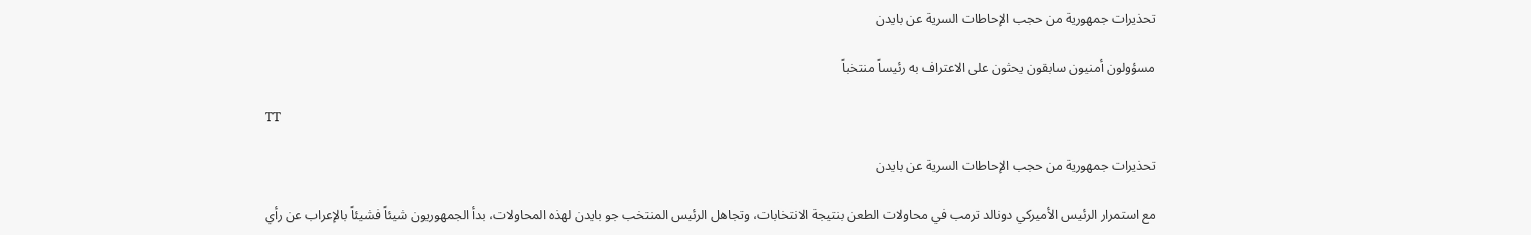تحذيرات جمهورية من حجب الإحاطات السرية عن بايدن

مسؤولون أمنيون سابقون يحثون على الاعتراف به رئيساً منتخباً

TT

تحذيرات جمهورية من حجب الإحاطات السرية عن بايدن

مع استمرار الرئيس الأميركي دونالد ترمب في محاولات الطعن بنتيجة الانتخابات، وتجاهل الرئيس المنتخب جو بايدن لهذه المحاولات، بدأ الجمهوريون شيئاً فشيئاً بالإعراب عن رأي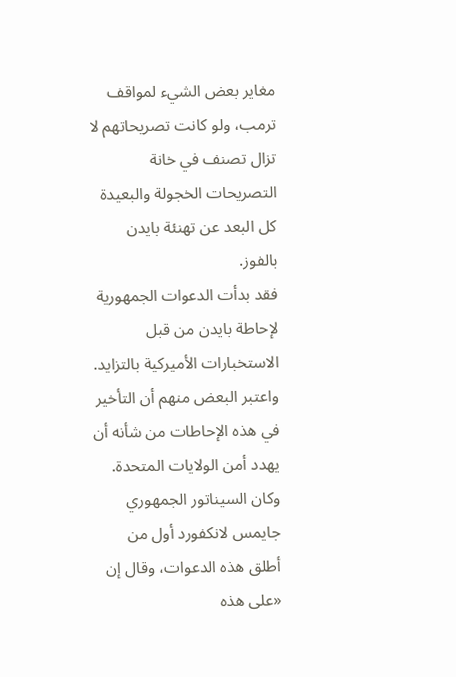مغاير بعض الشيء لمواقف ترمب، ولو كانت تصريحاتهم لا تزال تصنف في خانة التصريحات الخجولة والبعيدة كل البعد عن تهنئة بايدن بالفوز.
فقد بدأت الدعوات الجمهورية لإحاطة بايدن من قبل الاستخبارات الأميركية بالتزايد. واعتبر البعض منهم أن التأخير في هذه الإحاطات من شأنه أن يهدد أمن الولايات المتحدة. وكان السيناتور الجمهوري جايمس لانكفورد أول من أطلق هذه الدعوات، وقال إن «على هذه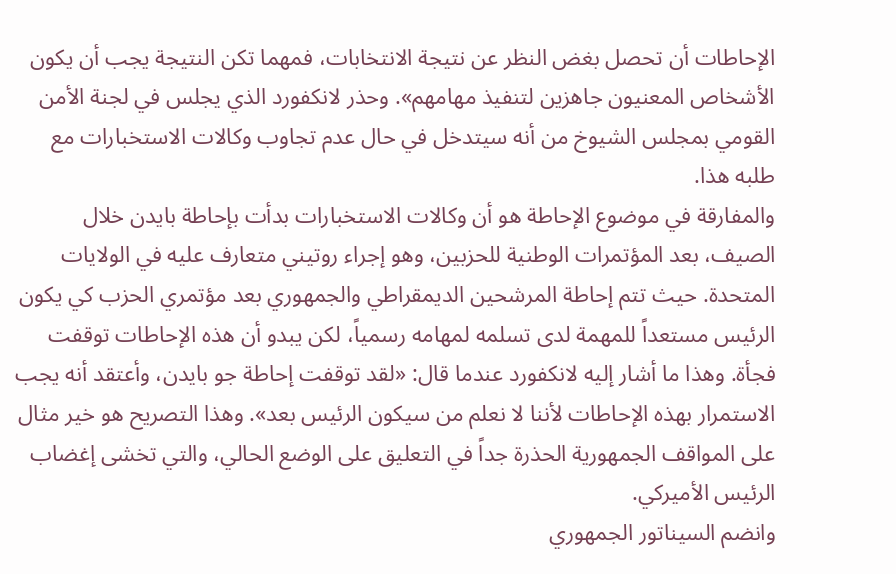الإحاطات أن تحصل بغض النظر عن نتيجة الانتخابات، فمهما تكن النتيجة يجب أن يكون الأشخاص المعنيون جاهزين لتنفيذ مهامهم». وحذر لانكفورد الذي يجلس في لجنة الأمن القومي بمجلس الشيوخ من أنه سيتدخل في حال عدم تجاوب وكالات الاستخبارات مع طلبه هذا.
والمفارقة في موضوع الإحاطة هو أن وكالات الاستخبارات بدأت بإحاطة بايدن خلال الصيف، بعد المؤتمرات الوطنية للحزبين، وهو إجراء روتيني متعارف عليه في الولايات المتحدة. حيث تتم إحاطة المرشحين الديمقراطي والجمهوري بعد مؤتمري الحزب كي يكون الرئيس مستعداً للمهمة لدى تسلمه لمهامه رسمياً، لكن يبدو أن هذه الإحاطات توقفت فجأة. وهذا ما أشار إليه لانكفورد عندما قال: «لقد توقفت إحاطة جو بايدن، وأعتقد أنه يجب الاستمرار بهذه الإحاطات لأننا لا نعلم من سيكون الرئيس بعد». وهذا التصريح هو خير مثال على المواقف الجمهورية الحذرة جداً في التعليق على الوضع الحالي، والتي تخشى إغضاب الرئيس الأميركي.
وانضم السيناتور الجمهوري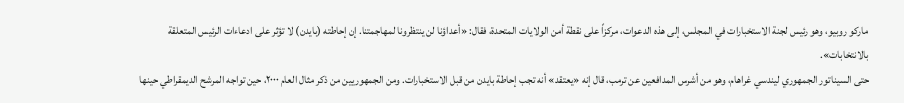ماركو روبيو، وهو رئيس لجنة الاستخبارات في المجلس، إلى هذه الدعوات، مركزاً على نقطة أمن الولايات المتحدة، فقال: «أعداؤنا لن ينتظرونا لمهاجمتنا. إن إحاطته (بايدن) لا تؤثر على ادعاءات الرئيس المتعلقة بالانتخابات».
حتى السيناتور الجمهوري ليندسي غراهام، وهو من أشرس المدافعين عن ترمب، قال إنه «يعتقد» أنه تجب إحاطة بايدن من قبل الاستخبارات. ومن الجمهوريين من ذكر مثال العام ٢٠٠٠، حين تواجه المرشح الديمقراطي حينها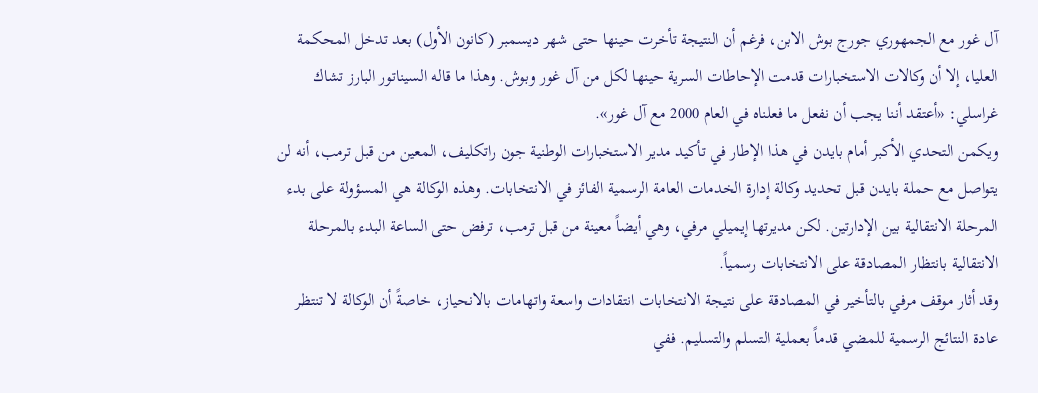آل غور مع الجمهوري جورج بوش الابن، فرغم أن النتيجة تأخرت حينها حتى شهر ديسمبر (كانون الأول) بعد تدخل المحكمة العليا، إلا أن وكالات الاستخبارات قدمت الإحاطات السرية حينها لكل من آل غور وبوش. وهذا ما قاله السيناتور البارز تشاك غراسلي: «أعتقد أننا يجب أن نفعل ما فعلناه في العام 2000 مع آل غور».
ويكمن التحدي الأكبر أمام بايدن في هذا الإطار في تأكيد مدير الاستخبارات الوطنية جون راتكليف، المعين من قبل ترمب، أنه لن يتواصل مع حملة بايدن قبل تحديد وكالة إدارة الخدمات العامة الرسمية الفائز في الانتخابات. وهذه الوكالة هي المسؤولة على بدء المرحلة الانتقالية بين الإدارتين. لكن مديرتها إيميلي مرفي، وهي أيضاً معينة من قبل ترمب، ترفض حتى الساعة البدء بالمرحلة الانتقالية بانتظار المصادقة على الانتخابات رسمياً.
وقد أثار موقف مرفي بالتأخير في المصادقة على نتيجة الانتخابات انتقادات واسعة واتهامات بالانحياز، خاصةً أن الوكالة لا تنتظر عادة النتائج الرسمية للمضي قدماً بعملية التسلم والتسليم. ففي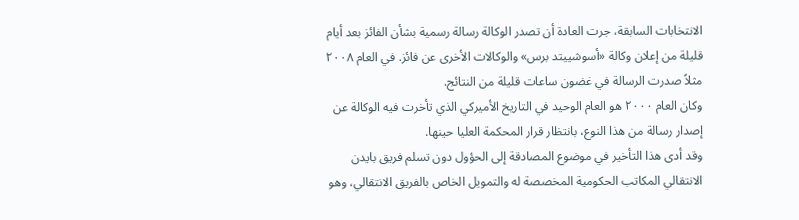الانتخابات السابقة، جرت العادة أن تصدر الوكالة رسالة رسمية بشأن الفائز بعد أيام قليلة من إعلان وكالة «أسوشييتد برس» والوكالات الأخرى عن فائز. في العام ٢٠٠٨ مثلاً صدرت الرسالة في غضون ساعات قليلة من النتائج.
وكان العام ٢٠٠٠ هو العام الوحيد في التاريخ الأميركي الذي تأخرت فيه الوكالة عن إصدار رسالة من هذا النوع، بانتظار قرار المحكمة العليا حينها.
وقد أدى هذا التأخير في موضوع المصادقة إلى الحؤول دون تسلم فريق بايدن الانتقالي المكاتب الحكومية المخصصة له والتمويل الخاص بالفريق الانتقالي، وهو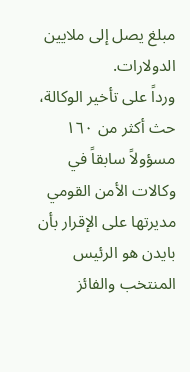مبلغ يصل إلى ملايين الدولارات.
ورداً على تأخير الوكالة، حث أكثر من ١٦٠ مسؤولاً سابقاً في وكالات الأمن القومي مديرتها على الإقرار بأن بايدن هو الرئيس المنتخب والفائز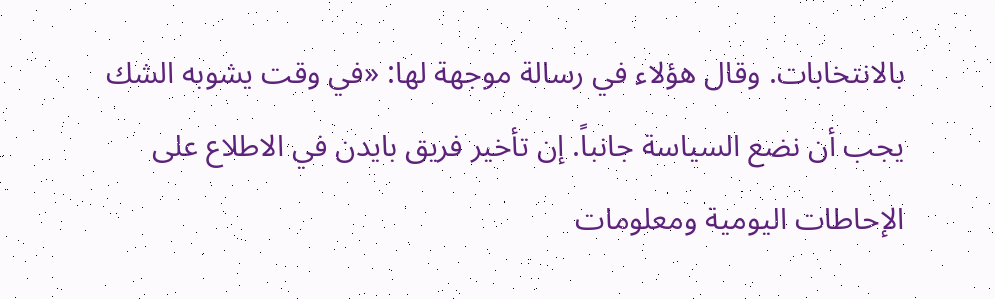بالانتخابات. وقال هؤلاء في رسالة موجهة لها: «في وقت يشوبه الشك يجب أن نضع السياسة جانباً. إن تأخير فريق بايدن في الاطلاع على الإحاطات اليومية ومعلومات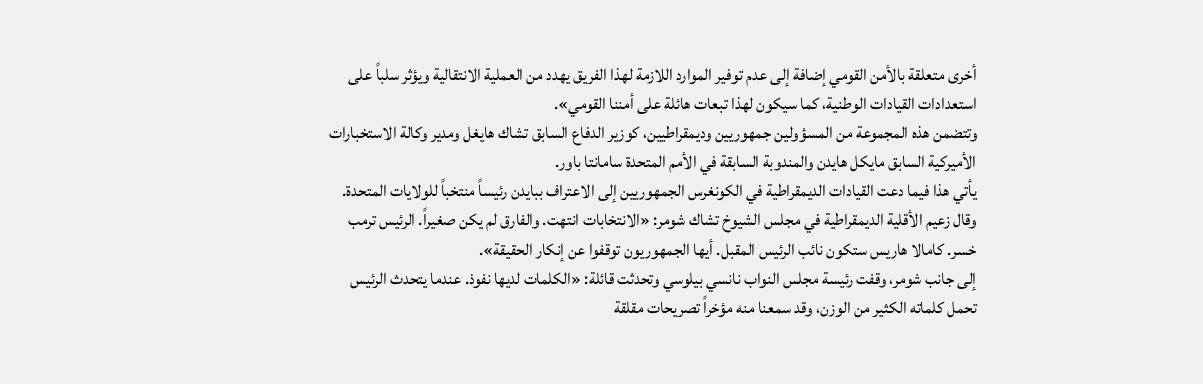أخرى متعلقة بالأمن القومي إضافة إلى عدم توفير الموارد اللازمة لهذا الفريق يهدد من العملية الانتقالية ويؤثر سلباً على استعدادات القيادات الوطنية، كما سيكون لهذا تبعات هائلة على أمننا القومي».
وتتضمن هذه المجموعة من المسؤولين جمهوريين وديمقراطيين، كوزير الدفاع السابق تشاك هايغل ومدير وكالة الاستخبارات الأميركية السابق مايكل هايدن والمندوبة السابقة في الأمم المتحدة سامانتا باور.
يأتي هذا فيما دعت القيادات الديمقراطية في الكونغرس الجمهوريين إلى الاعتراف ببايدن رئيساً منتخباً للولايات المتحدة. وقال زعيم الأقلية الديمقراطية في مجلس الشيوخ تشاك شومر: «الانتخابات انتهت. والفارق لم يكن صغيراً. الرئيس ترمب خسر. كامالا هاريس ستكون نائب الرئيس المقبل. أيها الجمهوريون توقفوا عن إنكار الحقيقة».
إلى جانب شومر، وقفت رئيسة مجلس النواب نانسي بيلوسي وتحدثت قائلة: «الكلمات لديها نفوذ. عندما يتحدث الرئيس تحمل كلماته الكثير من الوزن، وقد سمعنا منه مؤخراً تصريحات مقلقة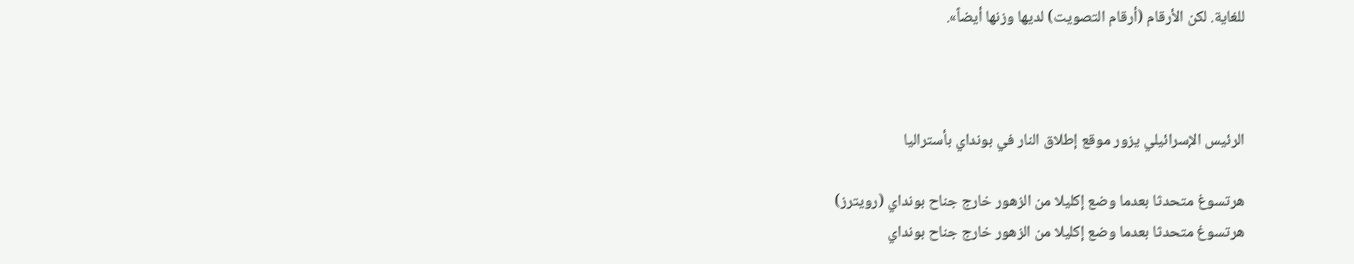للغاية. لكن الأرقام (أرقام التصويت) لديها وزنها أيضاً».



الرئيس الإسرائيلي يزور موقع إطلاق النار في بونداي بأستراليا

هرتسوغ متحدثا بعدما وضع إكليلا من الزهور خارج جناح بونداي (رويترز)
هرتسوغ متحدثا بعدما وضع إكليلا من الزهور خارج جناح بونداي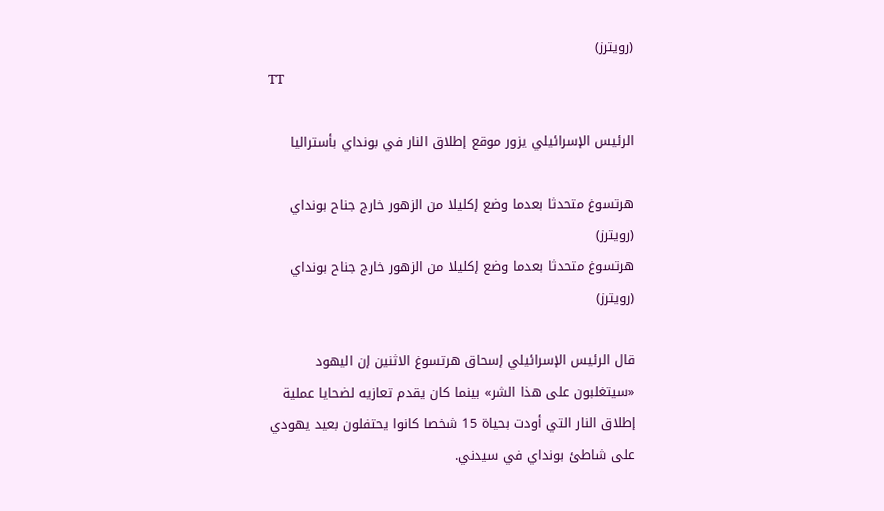(رويترز)
TT

الرئيس الإسرائيلي يزور موقع إطلاق النار في بونداي بأستراليا

هرتسوغ متحدثا بعدما وضع إكليلا من الزهور خارج جناح بونداي (رويترز)
هرتسوغ متحدثا بعدما وضع إكليلا من الزهور خارج جناح بونداي (رويترز)

قال الرئيس الإسرائيلي إسحاق هرتسوغ الاثنين إن اليهود «سيتغلبون على هذا الشر» بينما كان يقدم تعازيه لضحايا عملية إطلاق النار التي أودت بحياة 15 شخصا كانوا يحتفلون بعيد يهودي على شاطئ بونداي في سيدني.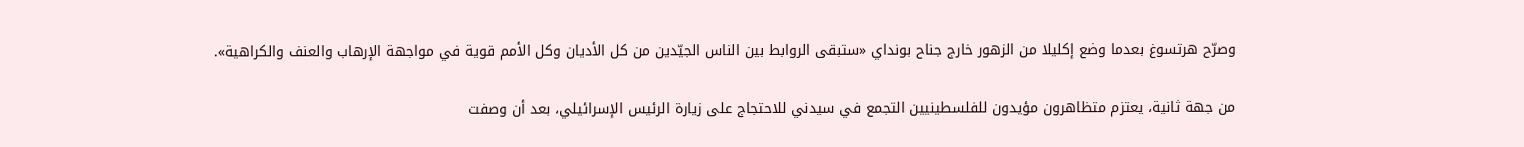وصرّح هرتسوغ بعدما وضع إكليلا من الزهور خارج جناح بونداي «ستبقى الروابط بين الناس الجيّدين من كل الأديان وكل الأمم قوية في مواجهة الإرهاب والعنف والكراهية».

من جهة ثانية، يعتزم متظاهرون مؤيدون للفلسطينيين التجمع في سيدني للاحتجاج على زيارة الرئيس الإسرائيلي، بعد أن وصفت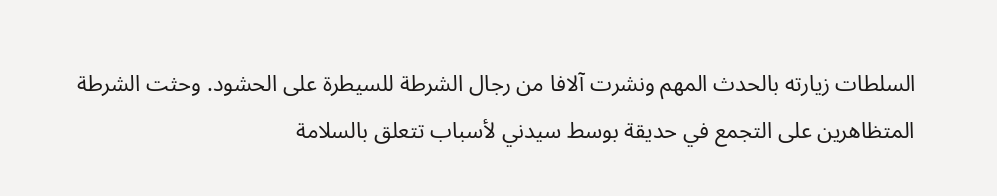السلطات زيارته بالحدث المهم ونشرت آلافا من رجال الشرطة للسيطرة على الحشود. وحثت الشرطة المتظاهرين على التجمع في حديقة بوسط سيدني لأسباب تتعلق بالسلامة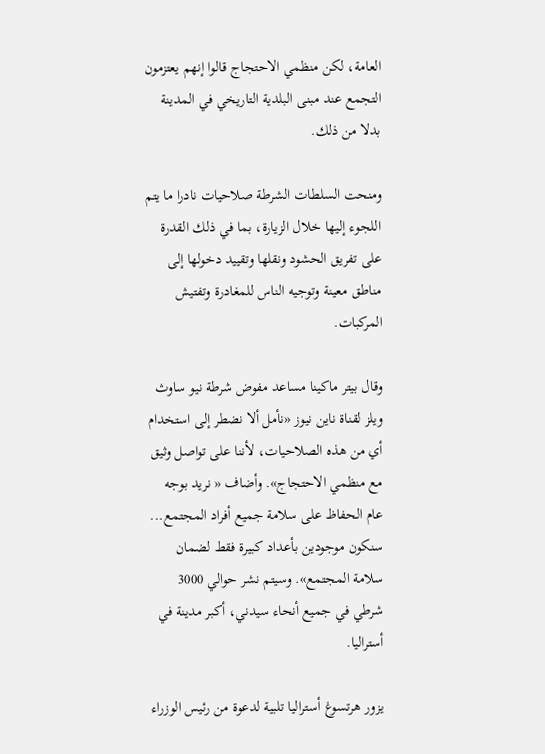العامة، لكن منظمي الاحتجاج قالوا إنهم يعتزمون التجمع عند مبنى البلدية التاريخي في المدينة بدلا من ذلك.

ومنحت السلطات الشرطة صلاحيات نادرا ما يتم اللجوء إليها خلال الزيارة، بما في ذلك القدرة على تفريق الحشود ونقلها وتقييد دخولها إلى مناطق معينة وتوجيه الناس للمغادرة وتفتيش المركبات.

وقال بيتر ماكينا مساعد مفوض شرطة نيو ساوث ويلز لقناة ناين نيوز «نأمل ألا نضطر إلى استخدام أي من هذه الصلاحيات، لأننا على تواصل وثيق مع منظمي الاحتجاج». وأضاف « نريد بوجه عام الحفاظ على سلامة جميع أفراد المجتمع... سنكون موجودين بأعداد كبيرة فقط لضمان سلامة المجتمع». وسيتم نشر حوالي 3000 شرطي في جميع أنحاء سيدني، أكبر مدينة في أستراليا.

يزور هرتسوغ أستراليا تلبية لدعوة من رئيس الوزراء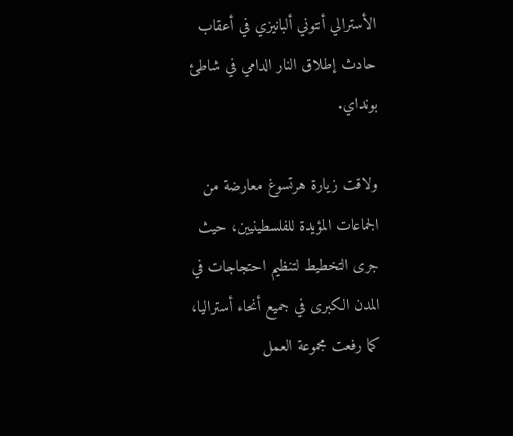الأسترالي أنتوني ألبانيزي في أعقاب حادث إطلاق النار الدامي في شاطئ بونداي.

ولاقت زيارة هرتسوغ معارضة من الجماعات المؤيدة للفلسطينيين، حيث جرى التخطيط لتنظيم احتجاجات في المدن الكبرى في جميع أنحاء أستراليا، كما رفعت مجموعة العمل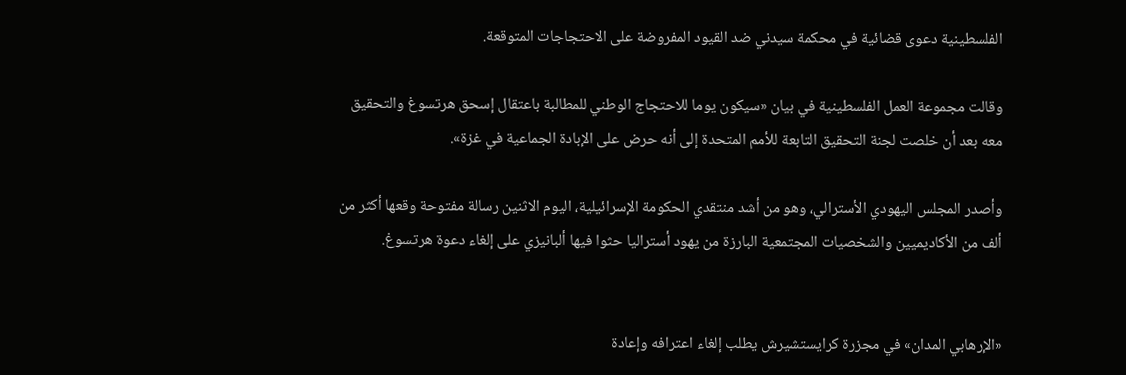الفلسطينية دعوى قضائية في محكمة سيدني ضد القيود المفروضة على الاحتجاجات المتوقعة.

وقالت مجموعة العمل الفلسطينية في بيان «سيكون يوما للاحتجاج الوطني للمطالبة باعتقال إسحق هرتسوغ والتحقيق معه بعد أن خلصت لجنة التحقيق التابعة للأمم المتحدة إلى أنه حرض على الإبادة الجماعية في غزة».

وأصدر المجلس اليهودي الأسترالي، وهو من أشد منتقدي الحكومة الإسرائيلية، اليوم الاثنين رسالة مفتوحة وقعها أكثر من ألف من الأكاديميين والشخصيات المجتمعية البارزة من يهود أستراليا حثوا فيها ألبانيزي على إلغاء دعوة هرتسوغ.


«الإرهابي المدان» في مجزرة كرايستشيرش يطلب إلغاء اعترافه وإعادة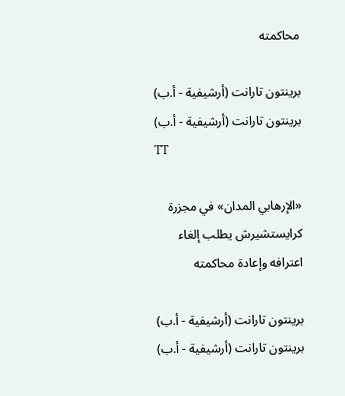محاكمته

برينتون تارانت (أرشيفية - أ.ب)
برينتون تارانت (أرشيفية - أ.ب)
TT

«الإرهابي المدان» في مجزرة كرايستشيرش يطلب إلغاء اعترافه وإعادة محاكمته

برينتون تارانت (أرشيفية - أ.ب)
برينتون تارانت (أرشيفية - أ.ب)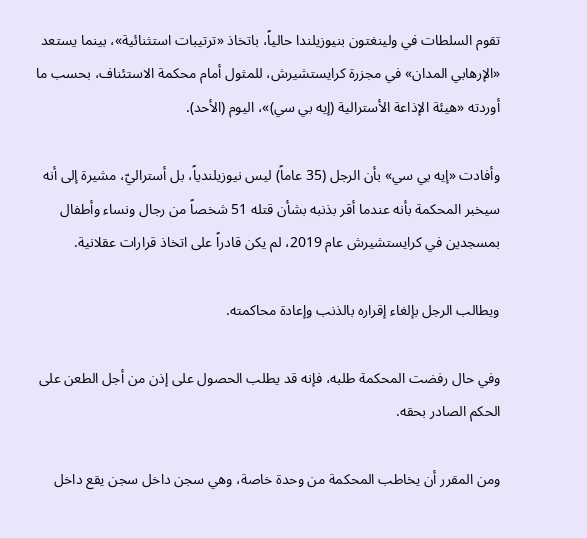تقوم السلطات في ولينغتون بنيوزيلندا حالياً، باتخاذ «ترتيبات استثنائية»، بينما يستعد «الإرهابي المدان» في مجزرة كرايستشيرش، للمثول أمام محكمة الاستئناف، بحسب ما أوردته «هيئة الإذاعة الأسترالية (إيه بي سي)»، اليوم (الأحد).

وأفادت «إيه بي سي» بأن الرجل (35 عاماً) ليس نيوزيلندياً، بل أستراليّ، مشيرة إلى أنه سيخبر المحكمة بأنه عندما أقر بذنبه بشأن قتله 51 شخصاً من رجال ونساء وأطفال بمسجدين في كرايستشيرش عام 2019، لم يكن قادراً على اتخاذ قرارات عقلانية.

ويطالب الرجل بإلغاء إقراره بالذنب وإعادة محاكمته.

وفي حال رفضت المحكمة طلبه، فإنه قد يطلب الحصول على إذن من أجل الطعن على الحكم الصادر بحقه.

ومن المقرر أن يخاطب المحكمة من وحدة خاصة، وهي سجن داخل سجن يقع داخل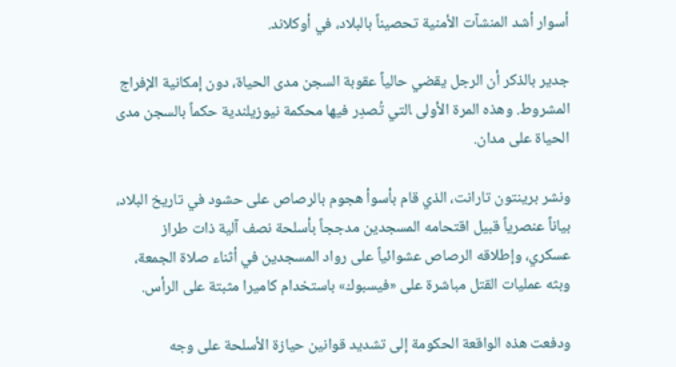أسوار أشد المنشآت الأمنية تحصيناً بالبلاد، في أوكلاند.

جدير بالذكر أن الرجل يقضي حالياً عقوبة السجن مدى الحياة، دون إمكانية الإفراج المشروط. وهذه المرة الأولى ‍التي تُصدِر فيها محكمة نيوزيلندية حكماً بالسجن مدى الحياة على مدان.

ونشر ‌برينتون تارانت، الذي قام بأسوأ هجوم بالرصاص على حشود في تاريخ البلاد، بياناً عنصرياً قبيل اقتحامه المسجدين مدججاً بأسلحة نصف آلية ذات طراز عسكري، وإطلاقه الرصاص عشوائياً على رواد المسجدين في أثناء صلاة الجمعة، وبثه عمليات القتل مباشرة على «فيسبوك» باستخدام كاميرا مثبتة على الرأس.

ودفعت هذه الواقعة الحكومة إلى تشديد قوانين حيازة الأسلحة ‌على وجه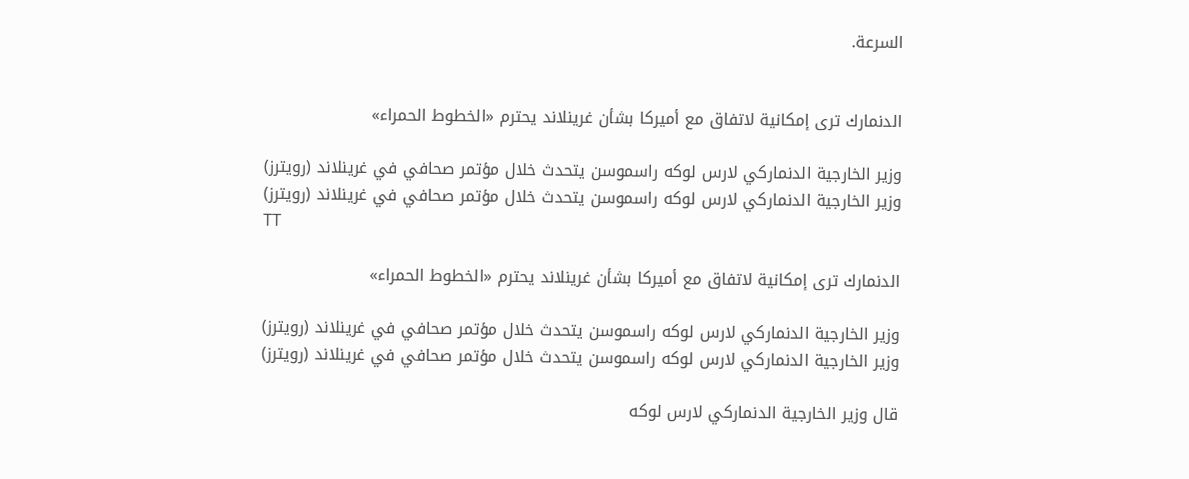السرعة.


الدنمارك ترى إمكانية لاتفاق مع أميركا بشأن غرينلاند يحترم «الخطوط الحمراء»

وزير الخارجية الدنماركي لارس لوكه راسموسن يتحدث خلال مؤتمر صحافي في غرينلاند (رويترز)
وزير الخارجية الدنماركي لارس لوكه راسموسن يتحدث خلال مؤتمر صحافي في غرينلاند (رويترز)
TT

الدنمارك ترى إمكانية لاتفاق مع أميركا بشأن غرينلاند يحترم «الخطوط الحمراء»

وزير الخارجية الدنماركي لارس لوكه راسموسن يتحدث خلال مؤتمر صحافي في غرينلاند (رويترز)
وزير الخارجية الدنماركي لارس لوكه راسموسن يتحدث خلال مؤتمر صحافي في غرينلاند (رويترز)

قال وزير الخارجية الدنماركي لارس لوكه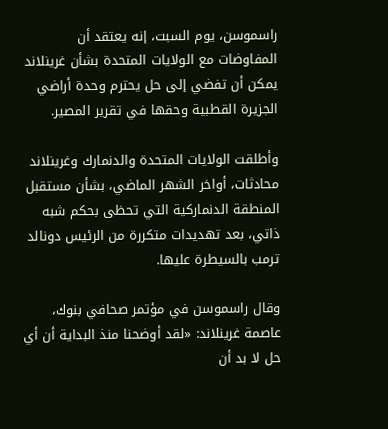راسموسن، يوم السبت، إنه يعتقد أن المفاوضات مع الولايات المتحدة بشأن غرينلاند يمكن أن تفضي إلى حل يحترم وحدة أراضي الجزيرة القطبية وحقها في تقرير المصير.

وأطلقت الولايات المتحدة والدنمارك وغرينلاند محادثات، أواخر الشهر الماضي، بشأن مستقبل المنطقة الدنماركية التي تحظى بحكم شبه ذاتي، بعد تهديدات متكررة من الرئيس دونالد ترمب بالسيطرة عليها.

وقال راسموسن في مؤتمر صحافي بنوك، عاصمة غرينلاند: «لقد أوضحنا منذ البداية أن أي حل لا بد أن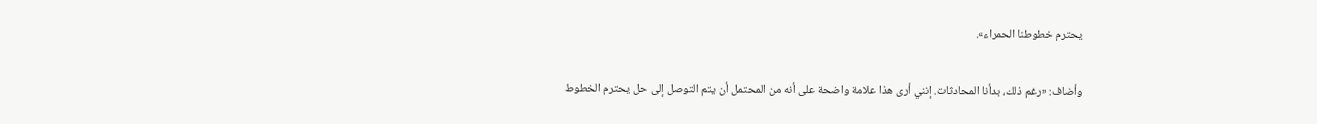يحترم خطوطنا الحمراء».

وأضاف: «رغم ذلك، بدأنا المحادثات. إنني أرى هذا علامة واضحة على أنه من المحتمل أن يتم التوصل إلى حل يحترم الخطوط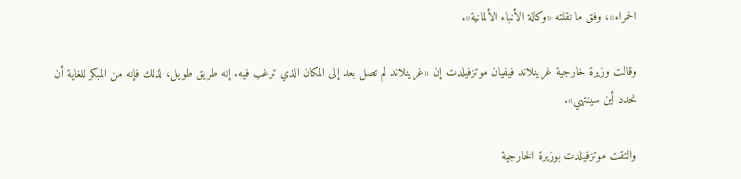الحمراء»، وفق ما نقلته «وكالة الأنباء الألمانية».

وقالت وزيرة خارجية غرينلاند فيفيان موتزفيلدت إن «غرينلاند لم تصل بعد إلى المكان الذي ترغب فيه. إنه طريق طويل، لذلك فإنه من المبكر للغاية أن نحدد أين سينتهي».

والتقت موتزفيلدت بوزيرة الخارجية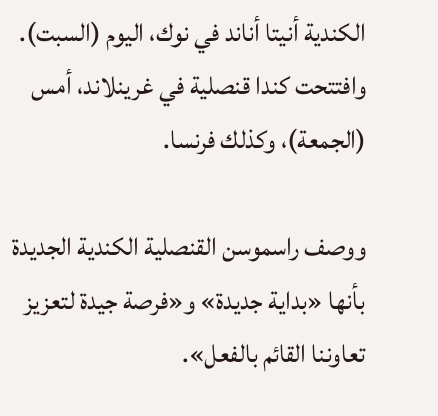الكندية أنيتا أناند في نوك، اليوم (السبت). وافتتحت كندا قنصلية في غرينلاند، أمس (الجمعة)، وكذلك فرنسا.

ووصف راسموسن القنصلية الكندية الجديدة بأنها «بداية جديدة» و«فرصة جيدة لتعزيز تعاوننا القائم بالفعل».